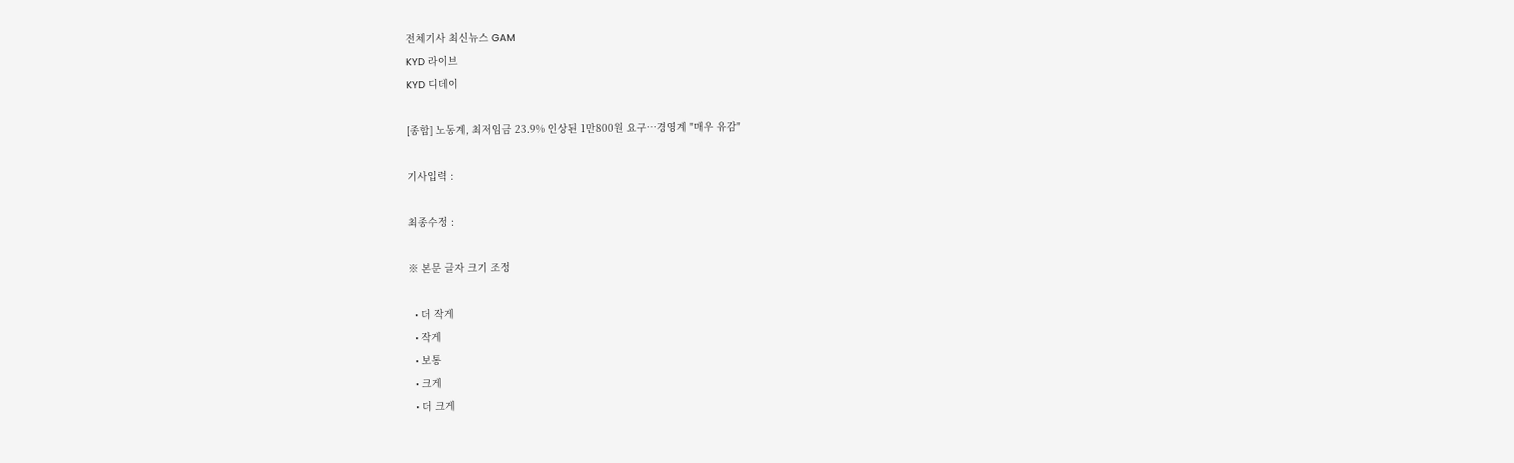전체기사 최신뉴스 GAM
KYD 라이브
KYD 디데이

[종합] 노동계, 최저임금 23.9% 인상된 1만800원 요구…경영계 "매우 유감"

기사입력 :

최종수정 :

※ 본문 글자 크기 조정

  • 더 작게
  • 작게
  • 보통
  • 크게
  • 더 크게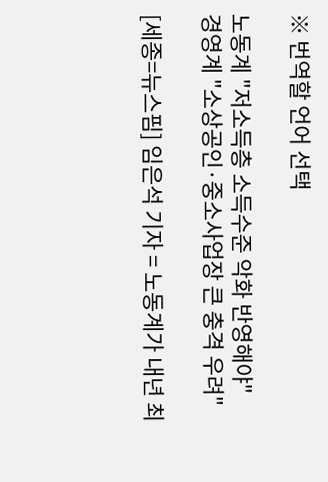※ 번역할 언어 선택

노동계 "저소득층 소득수준 악화 반영해야"
경영계 "소상공인·중소사업장 큰 충격 우려"

[세종=뉴스핌] 임은석 기자 = 노동계가 내년 최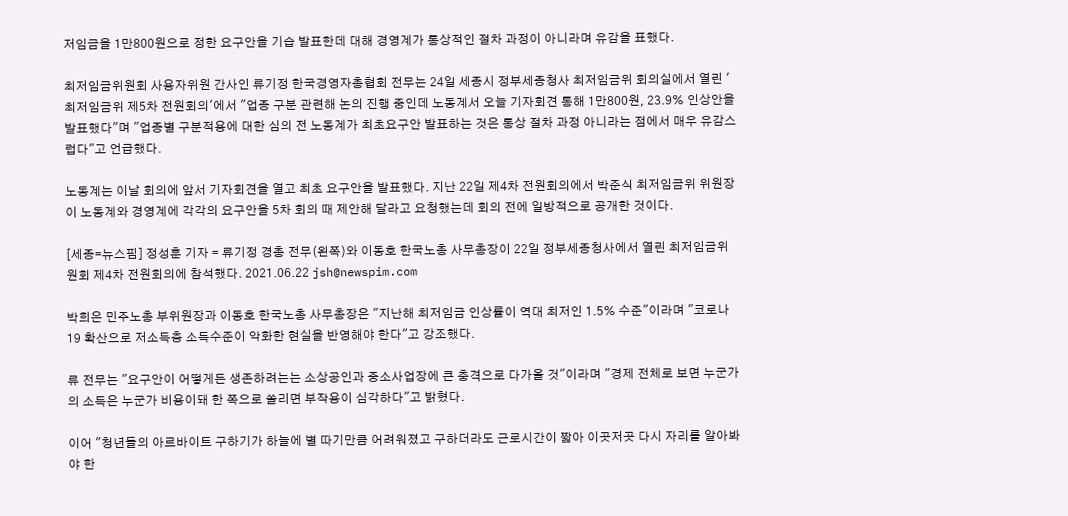저임금을 1만800원으로 정한 요구안을 기습 발표한데 대해 경영계가 통상적인 절차 과정이 아니라며 유감을 표했다.

최저임금위원회 사용자위원 간사인 류기정 한국경영자총협회 전무는 24일 세종시 정부세종청사 최저임금위 회의실에서 열린 '최저임금위 제5차 전원회의'에서 "업종 구분 관련해 논의 진행 중인데 노동계서 오늘 기자회견 통해 1만800원, 23.9% 인상안을 발표했다"며 "업종별 구분적용에 대한 심의 전 노동계가 최초요구안 발표하는 것은 통상 절차 과정 아니라는 점에서 매우 유감스럽다"고 언급했다.

노동계는 이날 회의에 앞서 기자회견을 열고 최초 요구안을 발표했다. 지난 22일 제4차 전원회의에서 박준식 최저임금위 위원장이 노동계와 경영계에 각각의 요구안을 5차 회의 때 제안해 달라고 요청했는데 회의 전에 일방적으로 공개한 것이다.

[세종=뉴스핌] 정성훈 기자 = 류기정 경총 전무(왼쪽)와 이동호 한국노총 사무총장이 22일 정부세종청사에서 열린 최저임금위원회 제4차 전원회의에 참석했다. 2021.06.22 jsh@newspim.com

박희은 민주노총 부위원장과 이동호 한국노총 사무총장은 "지난해 최저임금 인상률이 역대 최저인 1.5% 수준"이라며 "코로나19 확산으로 저소득층 소득수준이 악화한 현실을 반영해야 한다"고 강조했다.

류 전무는 "요구안이 어떻게든 생존하려는는 소상공인과 중소사업장에 큰 충격으로 다가올 것"이라며 "경제 전체로 보면 누군가의 소득은 누군가 비용이돼 한 쪽으로 쏠리면 부작용이 심각하다"고 밝혔다.

이어 "청년들의 아르바이트 구하기가 하늘에 별 따기만큼 어려워졌고 구하더라도 근로시간이 짧아 이곳저곳 다시 자리를 알아봐야 한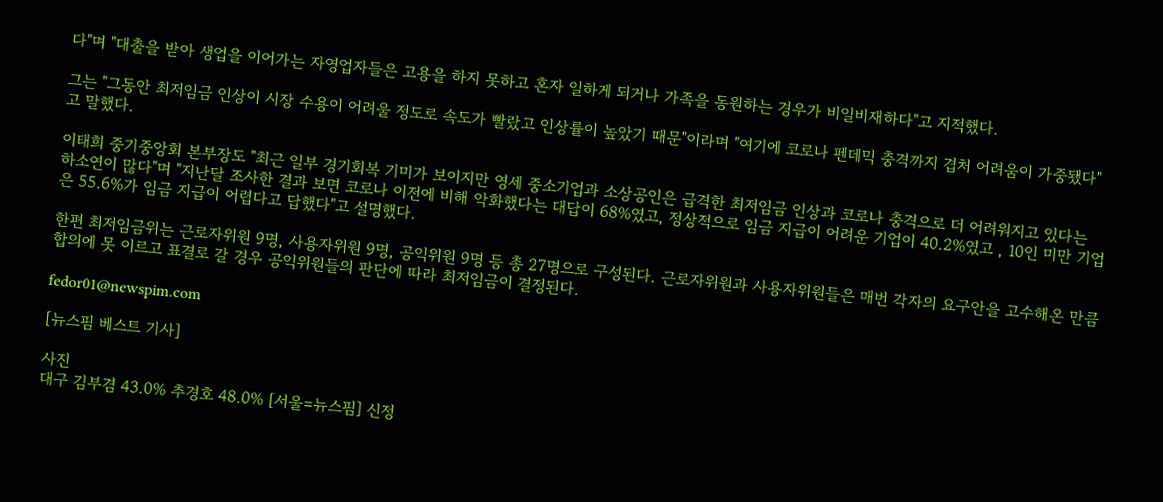다"며 "대출을 받아 생업을 이어가는 자영업자들은 고용을 하지 못하고 혼자 일하게 되거나 가족을 동원하는 경우가 비일비재하다"고 지적했다.

그는 "그동안 최저임금 인상이 시장 수용이 어려울 정도로 속도가 빨랐고 인상률이 높았기 때문"이라며 "여기에 코로나 펜데믹 충격까지 겹처 어려움이 가중됐다"고 말했다.

이태희 중기중앙회 본부장도 "최근 일부 경기회복 기미가 보이지만 영세 중소기업과 소상공인은 급격한 최저임금 인상과 코로나 충격으로 더 어려워지고 있다는 하소연이 많다"며 "지난달 조사한 결과 보면 코로나 이전에 비해 악화했다는 대답이 68%였고, 정상적으로 임금 지급이 어려운 기업이 40.2%였고 , 10인 미만 기업은 55.6%가 임금 지급이 어렵다고 답했다"고 설명했다.

한편 최저임금위는 근로자위원 9명, 사용자위원 9명, 공익위원 9명 등 총 27명으로 구성된다. 근로자위원과 사용자위원들은 매번 각자의 요구안을 고수해온 만큼 합의에 못 이르고 표결로 갈 경우 공익위원들의 판단에 따라 최저임금이 결정된다.

fedor01@newspim.com

[뉴스핌 베스트 기사]

사진
대구 김부겸 43.0% 추경호 48.0% [서울=뉴스핌] 신정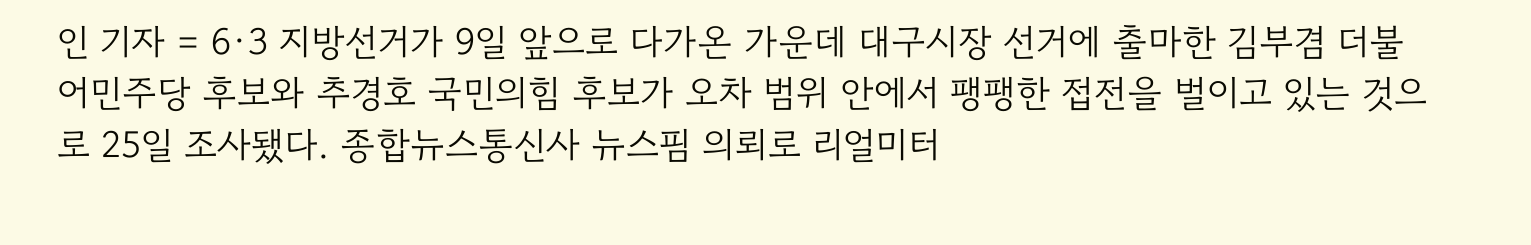인 기자 = 6·3 지방선거가 9일 앞으로 다가온 가운데 대구시장 선거에 출마한 김부겸 더불어민주당 후보와 추경호 국민의힘 후보가 오차 범위 안에서 팽팽한 접전을 벌이고 있는 것으로 25일 조사됐다. 종합뉴스통신사 뉴스핌 의뢰로 리얼미터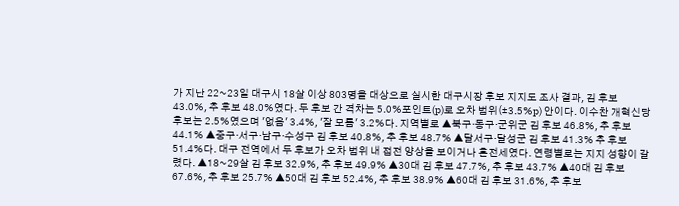가 지난 22~23일 대구시 18살 이상 803명을 대상으로 실시한 대구시장 후보 지지도 조사 결과, 김 후보 43.0%, 추 후보 48.0%였다. 두 후보 간 격차는 5.0%포인트(p)로 오차 범위(±3.5%p) 안이다. 이수찬 개혁신당 후보는 2.5%였으며 '없음' 3.4%, '잘 모름' 3.2%다. 지역별로 ▲북구·동구·군위군 김 후보 46.8%, 추 후보 44.1% ▲중구·서구·남구·수성구 김 후보 40.8%, 추 후보 48.7% ▲달서구·달성군 김 후보 41.3% 추 후보 51.4%다. 대구 전역에서 두 후보가 오차 범위 내 접전 양상을 보이거나 혼전세였다. 연령별로는 지지 성향이 갈렸다. ▲18~29살 김 후보 32.9%, 추 후보 49.9% ▲30대 김 후보 47.7%, 추 후보 43.7% ▲40대 김 후보 67.6%, 추 후보 25.7% ▲50대 김 후보 52.4%, 추 후보 38.9% ▲60대 김 후보 31.6%, 추 후보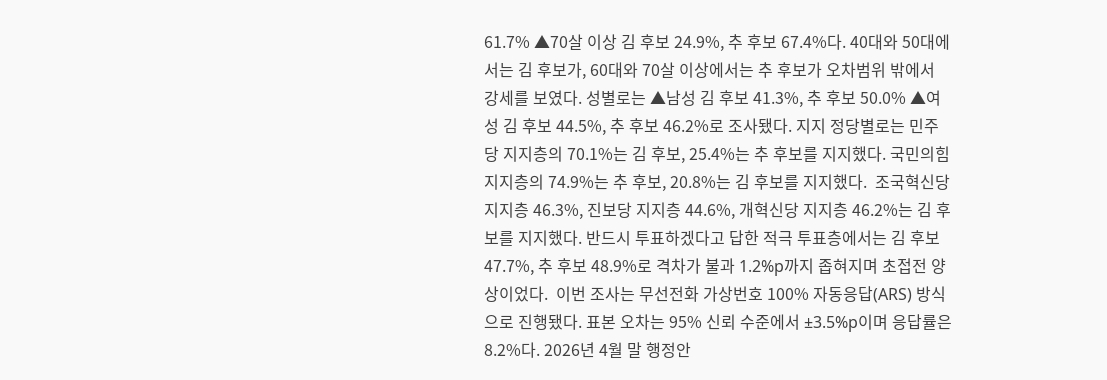61.7% ▲70살 이상 김 후보 24.9%, 추 후보 67.4%다. 40대와 50대에서는 김 후보가, 60대와 70살 이상에서는 추 후보가 오차범위 밖에서 강세를 보였다. 성별로는 ▲남성 김 후보 41.3%, 추 후보 50.0% ▲여성 김 후보 44.5%, 추 후보 46.2%로 조사됐다. 지지 정당별로는 민주당 지지층의 70.1%는 김 후보, 25.4%는 추 후보를 지지했다. 국민의힘 지지층의 74.9%는 추 후보, 20.8%는 김 후보를 지지했다.  조국혁신당 지지층 46.3%, 진보당 지지층 44.6%, 개혁신당 지지층 46.2%는 김 후보를 지지했다. 반드시 투표하겠다고 답한 적극 투표층에서는 김 후보 47.7%, 추 후보 48.9%로 격차가 불과 1.2%p까지 좁혀지며 초접전 양상이었다.  이번 조사는 무선전화 가상번호 100% 자동응답(ARS) 방식으로 진행됐다. 표본 오차는 95% 신뢰 수준에서 ±3.5%p이며 응답률은 8.2%다. 2026년 4월 말 행정안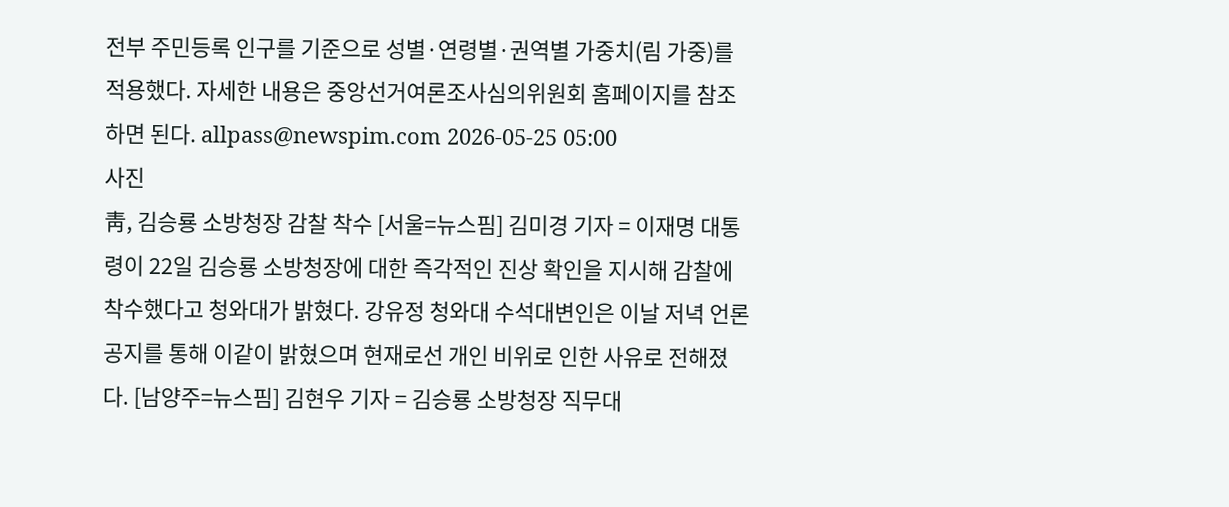전부 주민등록 인구를 기준으로 성별·연령별·권역별 가중치(림 가중)를 적용했다. 자세한 내용은 중앙선거여론조사심의위원회 홈페이지를 참조하면 된다. allpass@newspim.com 2026-05-25 05:00
사진
靑, 김승룡 소방청장 감찰 착수 [서울=뉴스핌] 김미경 기자 = 이재명 대통령이 22일 김승룡 소방청장에 대한 즉각적인 진상 확인을 지시해 감찰에 착수했다고 청와대가 밝혔다. 강유정 청와대 수석대변인은 이날 저녁 언론 공지를 통해 이같이 밝혔으며 현재로선 개인 비위로 인한 사유로 전해졌다. [남양주=뉴스핌] 김현우 기자 = 김승룡 소방청장 직무대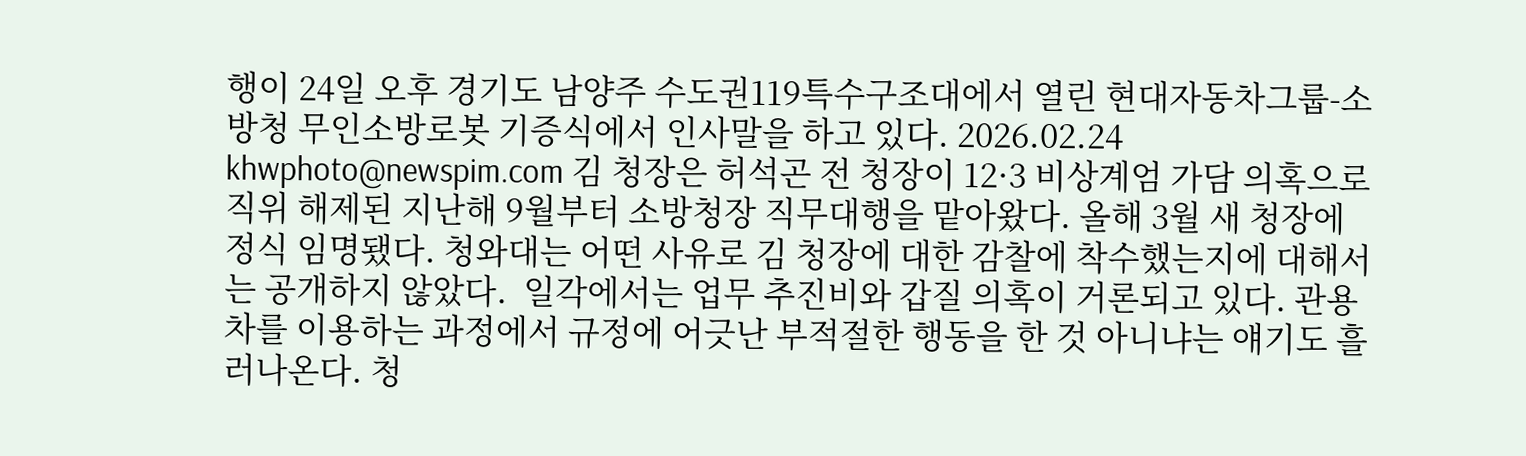행이 24일 오후 경기도 남양주 수도권119특수구조대에서 열린 현대자동차그룹-소방청 무인소방로봇 기증식에서 인사말을 하고 있다. 2026.02.24 khwphoto@newspim.com 김 청장은 허석곤 전 청장이 12·3 비상계엄 가담 의혹으로 직위 해제된 지난해 9월부터 소방청장 직무대행을 맡아왔다. 올해 3월 새 청장에 정식 임명됐다. 청와대는 어떤 사유로 김 청장에 대한 감찰에 착수했는지에 대해서는 공개하지 않았다.  일각에서는 업무 추진비와 갑질 의혹이 거론되고 있다. 관용차를 이용하는 과정에서 규정에 어긋난 부적절한 행동을 한 것 아니냐는 얘기도 흘러나온다. 청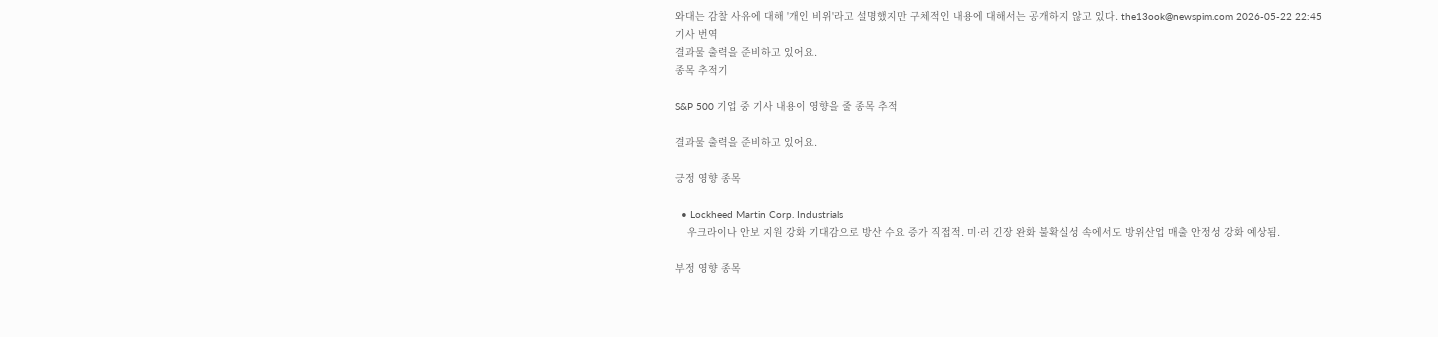와대는 감찰 사유에 대해 '개인 비위'라고 설명했지만 구체적인 내용에 대해서는 공개하지 않고 있다. the13ook@newspim.com 2026-05-22 22:45
기사 번역
결과물 출력을 준비하고 있어요.
종목 추적기

S&P 500 기업 중 기사 내용이 영향을 줄 종목 추적

결과물 출력을 준비하고 있어요.

긍정 영향 종목

  • Lockheed Martin Corp. Industrials
    우크라이나 안보 지원 강화 기대감으로 방산 수요 증가 직접적. 미·러 긴장 완화 불확실성 속에서도 방위산업 매출 안정성 강화 예상됨.

부정 영향 종목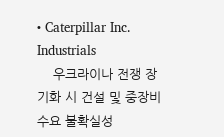• Caterpillar Inc. Industrials
    우크라이나 전쟁 장기화 시 건설 및 중장비 수요 불확실성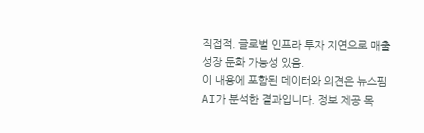직접적. 글로벌 인프라 투자 지연으로 매출 성장 둔화 가능성 있음.
이 내용에 포함된 데이터와 의견은 뉴스핌 AI가 분석한 결과입니다. 정보 제공 목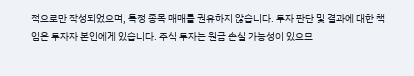적으로만 작성되었으며, 특정 종목 매매를 권유하지 않습니다. 투자 판단 및 결과에 대한 책임은 투자자 본인에게 있습니다. 주식 투자는 원금 손실 가능성이 있으므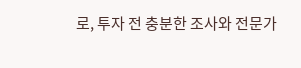로, 투자 전 충분한 조사와 전문가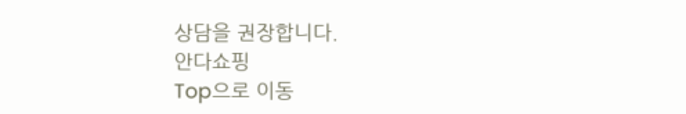상담을 권장합니다.
안다쇼핑
Top으로 이동